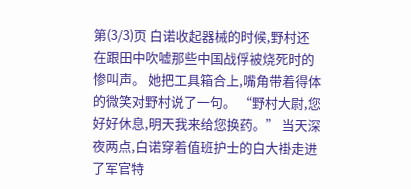第(3/3)页 白诺收起器械的时候,野村还在跟田中吹嘘那些中国战俘被烧死时的惨叫声。 她把工具箱合上,嘴角带着得体的微笑对野村说了一句。 “野村大尉,您好好休息,明天我来给您换药。” 当天深夜两点,白诺穿着值班护士的白大褂走进了军官特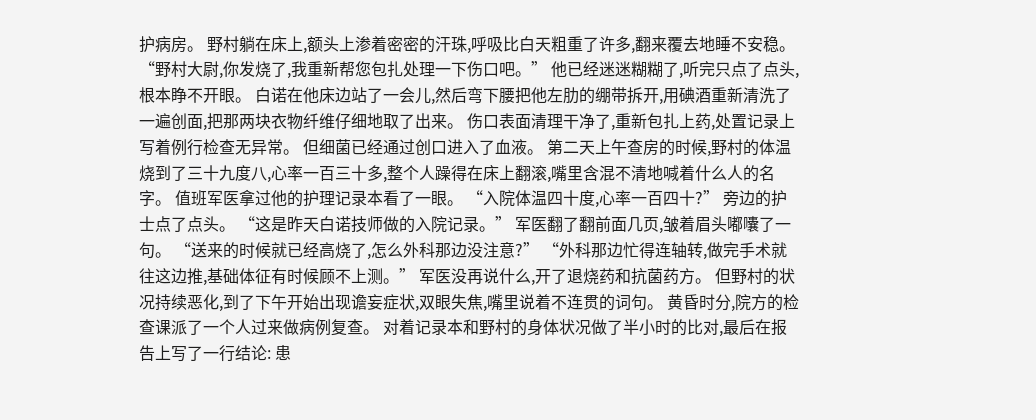护病房。 野村躺在床上,额头上渗着密密的汗珠,呼吸比白天粗重了许多,翻来覆去地睡不安稳。 “野村大尉,你发烧了,我重新帮您包扎处理一下伤口吧。” 他已经迷迷糊糊了,听完只点了点头,根本睁不开眼。 白诺在他床边站了一会儿,然后弯下腰把他左肋的绷带拆开,用碘酒重新清洗了一遍创面,把那两块衣物纤维仔细地取了出来。 伤口表面清理干净了,重新包扎上药,处置记录上写着例行检查无异常。 但细菌已经通过创口进入了血液。 第二天上午查房的时候,野村的体温烧到了三十九度八,心率一百三十多,整个人躁得在床上翻滚,嘴里含混不清地喊着什么人的名字。 值班军医拿过他的护理记录本看了一眼。 “入院体温四十度,心率一百四十?” 旁边的护士点了点头。 “这是昨天白诺技师做的入院记录。” 军医翻了翻前面几页,皱着眉头嘟囔了一句。 “送来的时候就已经高烧了,怎么外科那边没注意?” “外科那边忙得连轴转,做完手术就往这边推,基础体征有时候顾不上测。” 军医没再说什么,开了退烧药和抗菌药方。 但野村的状况持续恶化,到了下午开始出现谵妄症状,双眼失焦,嘴里说着不连贯的词句。 黄昏时分,院方的检查课派了一个人过来做病例复查。 对着记录本和野村的身体状况做了半小时的比对,最后在报告上写了一行结论: 患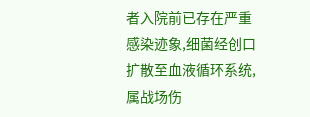者入院前已存在严重感染迹象,细菌经创口扩散至血液循环系统,属战场伤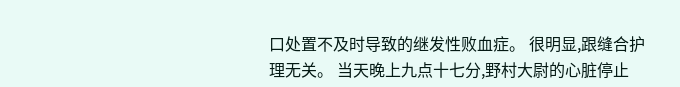口处置不及时导致的继发性败血症。 很明显,跟缝合护理无关。 当天晚上九点十七分,野村大尉的心脏停止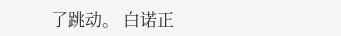了跳动。 白诺正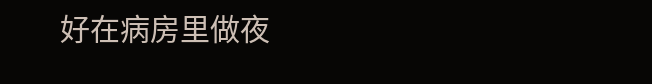好在病房里做夜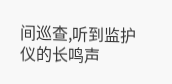间巡查,听到监护仪的长鸣声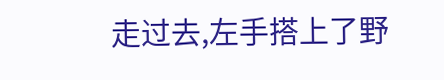走过去,左手搭上了野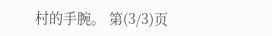村的手腕。 第(3/3)页